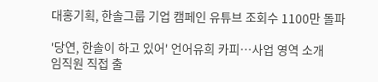대홍기획, 한솔그룹 기업 캠페인 유튜브 조회수 1100만 돌파

'당연, 한솔이 하고 있어' 언어유희 카피…사업 영역 소개
임직원 직접 출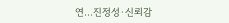연…진정성·신뢰감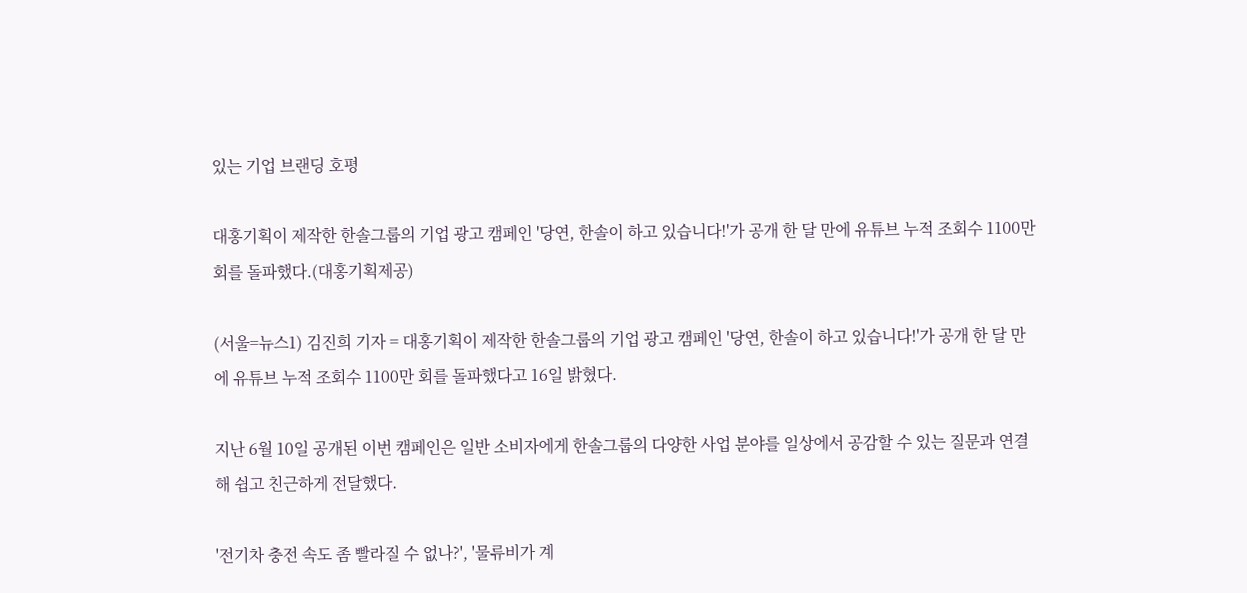있는 기업 브랜딩 호평

대홍기획이 제작한 한솔그룹의 기업 광고 캠페인 '당연, 한솔이 하고 있습니다!'가 공개 한 달 만에 유튜브 누적 조회수 1100만 회를 돌파했다.(대홍기획제공)

(서울=뉴스1) 김진희 기자 = 대홍기획이 제작한 한솔그룹의 기업 광고 캠페인 '당연, 한솔이 하고 있습니다!'가 공개 한 달 만에 유튜브 누적 조회수 1100만 회를 돌파했다고 16일 밝혔다.

지난 6월 10일 공개된 이번 캠페인은 일반 소비자에게 한솔그룹의 다양한 사업 분야를 일상에서 공감할 수 있는 질문과 연결해 쉽고 친근하게 전달했다.

'전기차 충전 속도 좀 빨라질 수 없나?', '물류비가 계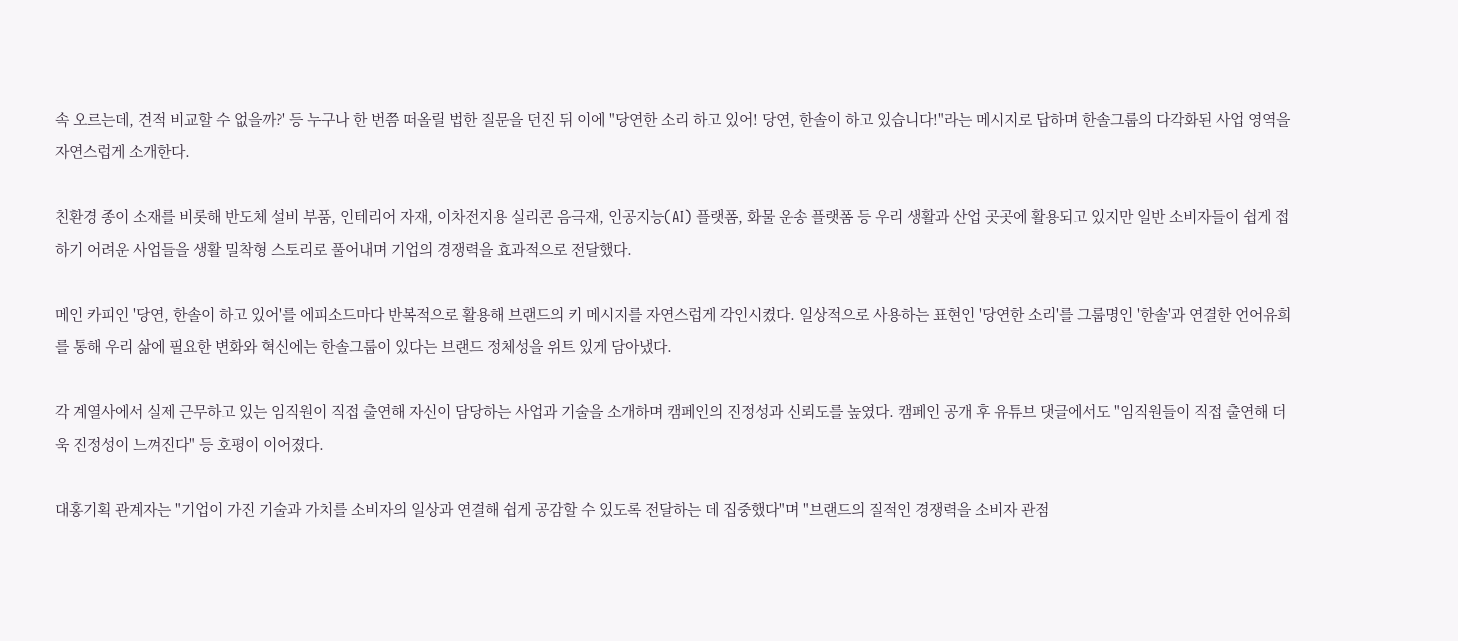속 오르는데, 견적 비교할 수 없을까?' 등 누구나 한 번쯤 떠올릴 법한 질문을 던진 뒤 이에 "당연한 소리 하고 있어! 당연, 한솔이 하고 있습니다!"라는 메시지로 답하며 한솔그룹의 다각화된 사업 영역을 자연스럽게 소개한다.

친환경 종이 소재를 비롯해 반도체 설비 부품, 인테리어 자재, 이차전지용 실리콘 음극재, 인공지능(AI) 플랫폼, 화물 운송 플랫폼 등 우리 생활과 산업 곳곳에 활용되고 있지만 일반 소비자들이 쉽게 접하기 어려운 사업들을 생활 밀착형 스토리로 풀어내며 기업의 경쟁력을 효과적으로 전달했다.

메인 카피인 '당연, 한솔이 하고 있어'를 에피소드마다 반복적으로 활용해 브랜드의 키 메시지를 자연스럽게 각인시켰다. 일상적으로 사용하는 표현인 '당연한 소리'를 그룹명인 '한솔'과 연결한 언어유희를 통해 우리 삶에 필요한 변화와 혁신에는 한솔그룹이 있다는 브랜드 정체성을 위트 있게 담아냈다.

각 계열사에서 실제 근무하고 있는 임직원이 직접 출연해 자신이 담당하는 사업과 기술을 소개하며 캠페인의 진정성과 신뢰도를 높였다. 캠페인 공개 후 유튜브 댓글에서도 "임직원들이 직접 출연해 더욱 진정성이 느껴진다" 등 호평이 이어졌다.

대홍기획 관계자는 "기업이 가진 기술과 가치를 소비자의 일상과 연결해 쉽게 공감할 수 있도록 전달하는 데 집중했다"며 "브랜드의 질적인 경쟁력을 소비자 관점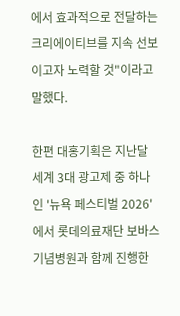에서 효과적으로 전달하는 크리에이티브를 지속 선보이고자 노력할 것"이라고 말했다.

한편 대홍기획은 지난달 세계 3대 광고제 중 하나인 '뉴욕 페스티벌 2026'에서 롯데의료재단 보바스기념병원과 함께 진행한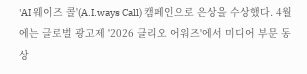'AI 웨이즈 콜'(A.I.ways Call) 캠페인으로 은상을 수상했다. 4월에는 글로벌 광고제 '2026 클리오 어워즈'에서 미디어 부문 동상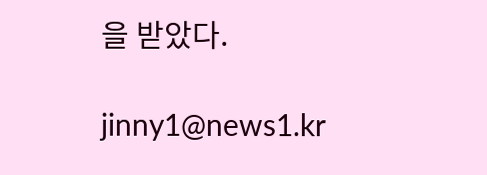을 받았다.

jinny1@news1.kr